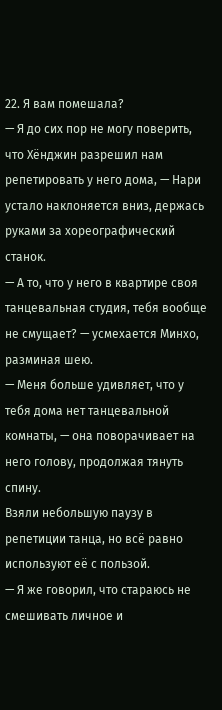22. Я вам помешала?
— Я до сих пор не могу поверить, что Хёнджин разрешил нам репетировать у него дома, — Нари устало наклоняется вниз, держась руками за хореографический станок.
— А то, что у него в квартире своя танцевальная студия, тебя вообще не смущает? — усмехается Минхо, разминая шею.
— Меня больше удивляет, что у тебя дома нет танцевальной комнаты, — она поворачивает на него голову, продолжая тянуть спину.
Взяли небольшую паузу в репетиции танца, но всё равно используют её с пользой.
— Я же говорил, что стараюсь не смешивать личное и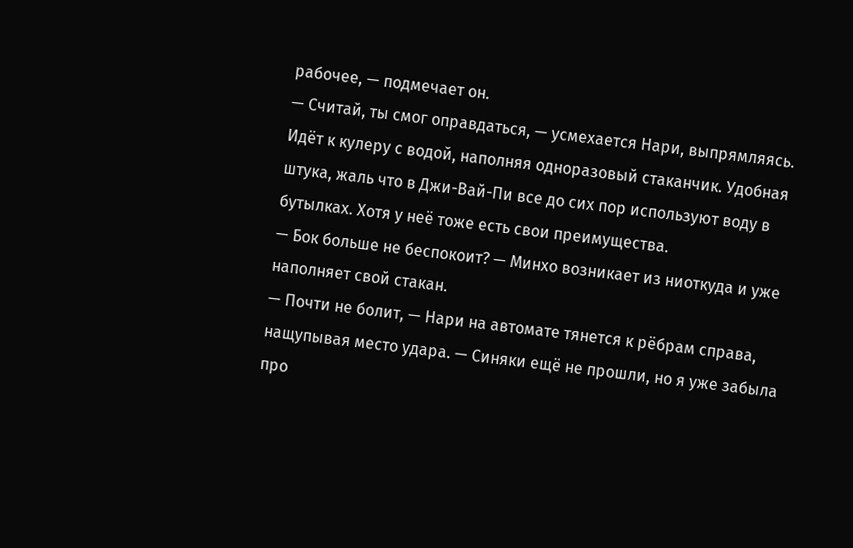рабочее, — подмечает он.
— Считай, ты смог оправдаться, — усмехается Нари, выпрямляясь.
Идёт к кулеру с водой, наполняя одноразовый стаканчик. Удобная штука, жаль что в Джи-Вай-Пи все до сих пор используют воду в бутылках. Хотя у неё тоже есть свои преимущества.
— Бок больше не беспокоит? — Минхо возникает из ниоткуда и уже наполняет свой стакан.
— Почти не болит, — Нари на автомате тянется к рёбрам справа, нащупывая место удара. — Синяки ещё не прошли, но я уже забыла про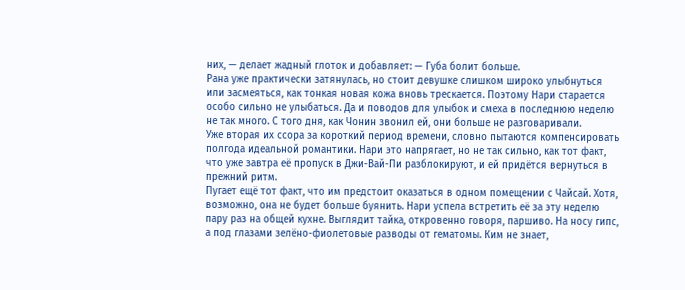них, — делает жадный глоток и добавляет: — Губа болит больше.
Рана уже практически затянулась, но стоит девушке слишком широко улыбнуться или засмеяться, как тонкая новая кожа вновь трескается. Поэтому Нари старается особо сильно не улыбаться. Да и поводов для улыбок и смеха в последнюю неделю не так много. С того дня, как Чонин звонил ей, они больше не разговаривали.
Уже вторая их ссора за короткий период времени, словно пытаются компенсировать полгода идеальной романтики. Нари это напрягает, но не так сильно, как тот факт, что уже завтра её пропуск в Джи-Вай-Пи разблокируют, и ей придётся вернуться в прежний ритм.
Пугает ещё тот факт, что им предстоит оказаться в одном помещении с Чайсай. Хотя, возможно, она не будет больше буянить. Нари успела встретить её за эту неделю пару раз на общей кухне. Выглядит тайка, откровенно говоря, паршиво. На носу гипс, а под глазами зелёно-фиолетовые разводы от гематомы. Ким не знает,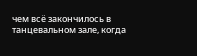чем всё закончилось в танцевальном зале, когда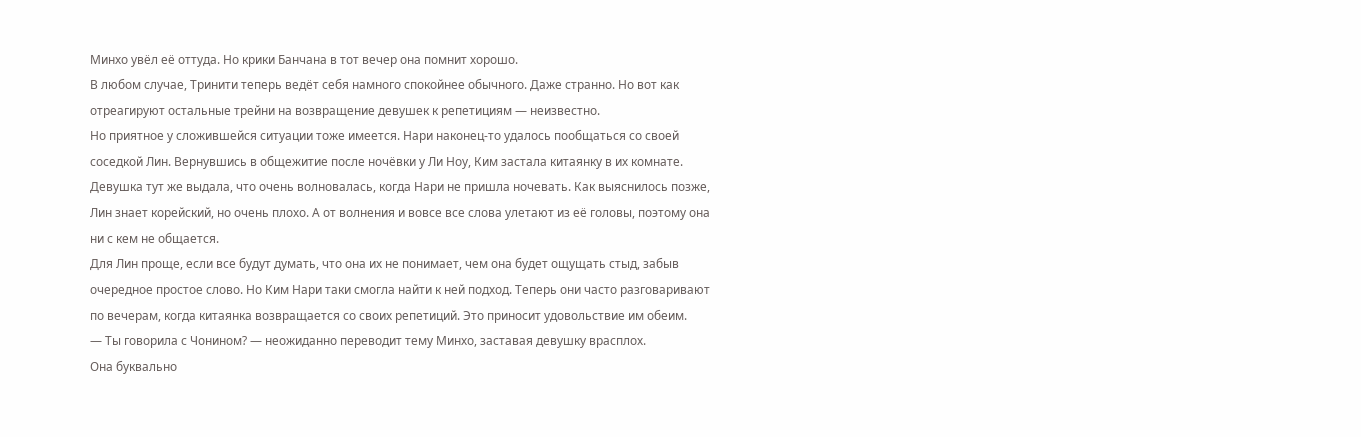Минхо увёл её оттуда. Но крики Банчана в тот вечер она помнит хорошо.
В любом случае, Тринити теперь ведёт себя намного спокойнее обычного. Даже странно. Но вот как отреагируют остальные трейни на возвращение девушек к репетициям — неизвестно.
Но приятное у сложившейся ситуации тоже имеется. Нари наконец-то удалось пообщаться со своей соседкой Лин. Вернувшись в общежитие после ночёвки у Ли Ноу, Ким застала китаянку в их комнате. Девушка тут же выдала, что очень волновалась, когда Нари не пришла ночевать. Как выяснилось позже, Лин знает корейский, но очень плохо. А от волнения и вовсе все слова улетают из её головы, поэтому она ни с кем не общается.
Для Лин проще, если все будут думать, что она их не понимает, чем она будет ощущать стыд, забыв очередное простое слово. Но Ким Нари таки смогла найти к ней подход. Теперь они часто разговаривают по вечерам, когда китаянка возвращается со своих репетиций. Это приносит удовольствие им обеим.
— Ты говорила с Чонином? — неожиданно переводит тему Минхо, заставая девушку врасплох.
Она буквально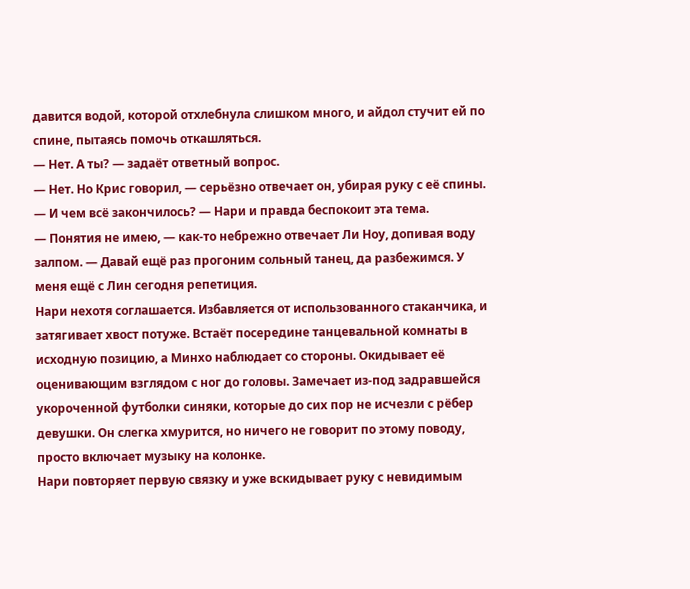давится водой, которой отхлебнула слишком много, и айдол стучит ей по спине, пытаясь помочь откашляться.
— Нет. А ты? — задаёт ответный вопрос.
— Нет. Но Крис говорил, — серьёзно отвечает он, убирая руку с её спины.
— И чем всё закончилось? — Нари и правда беспокоит эта тема.
— Понятия не имею, — как-то небрежно отвечает Ли Ноу, допивая воду залпом. — Давай ещё раз прогоним сольный танец, да разбежимся. У меня ещё с Лин сегодня репетиция.
Нари нехотя соглашается. Избавляется от использованного стаканчика, и затягивает хвост потуже. Встаёт посередине танцевальной комнаты в исходную позицию, а Минхо наблюдает со стороны. Окидывает её оценивающим взглядом с ног до головы. Замечает из-под задравшейся укороченной футболки синяки, которые до сих пор не исчезли с рёбер девушки. Он слегка хмурится, но ничего не говорит по этому поводу, просто включает музыку на колонке.
Нари повторяет первую связку и уже вскидывает руку с невидимым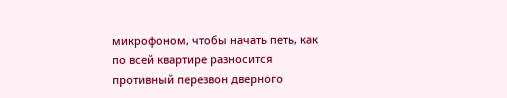микрофоном, чтобы начать петь, как по всей квартире разносится противный перезвон дверного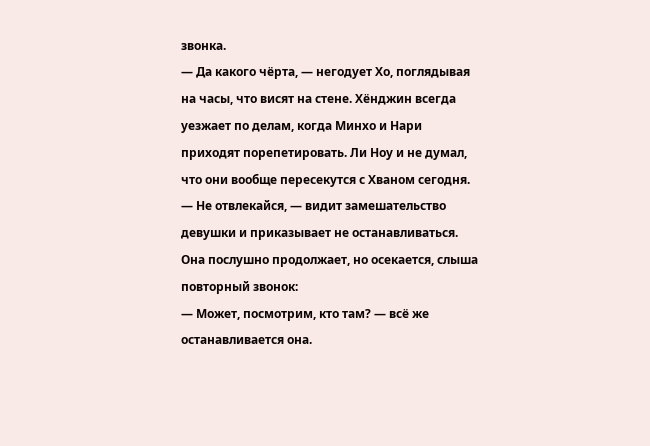звонка.
— Да какого чёрта, — негодует Хо, поглядывая на часы, что висят на стене. Хёнджин всегда уезжает по делам, когда Минхо и Нари приходят порепетировать. Ли Ноу и не думал, что они вообще пересекутся с Хваном сегодня. — Не отвлекайся, — видит замешательство девушки и приказывает не останавливаться.
Она послушно продолжает, но осекается, слыша повторный звонок:
— Может, посмотрим, кто там? — всё же останавливается она.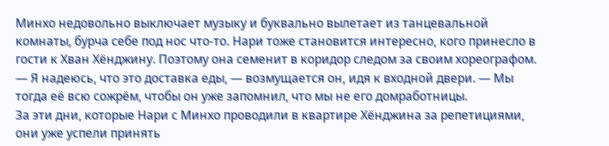Минхо недовольно выключает музыку и буквально вылетает из танцевальной комнаты, бурча себе под нос что-то. Нари тоже становится интересно, кого принесло в гости к Хван Хёнджину. Поэтому она семенит в коридор следом за своим хореографом.
— Я надеюсь, что это доставка еды, — возмущается он, идя к входной двери. — Мы тогда её всю сожрём, чтобы он уже запомнил, что мы не его домработницы.
За эти дни, которые Нари с Минхо проводили в квартире Хёнджина за репетициями, они уже успели принять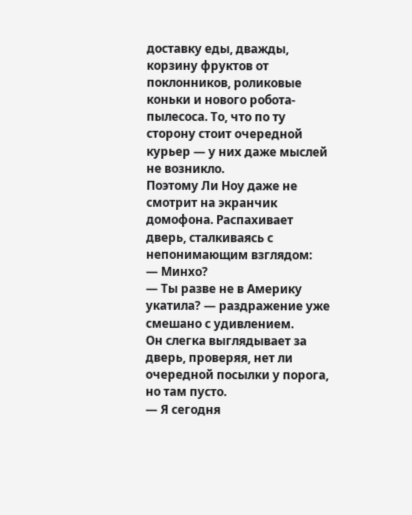доставку еды, дважды, корзину фруктов от поклонников, роликовые коньки и нового робота-пылесоса. То, что по ту сторону стоит очередной курьер — у них даже мыслей не возникло.
Поэтому Ли Ноу даже не смотрит на экранчик домофона. Распахивает дверь, сталкиваясь с непонимающим взглядом:
— Минхо?
— Ты разве не в Америку укатила? — раздражение уже смешано с удивлением.
Он слегка выглядывает за дверь, проверяя, нет ли очередной посылки у порога, но там пусто.
— Я сегодня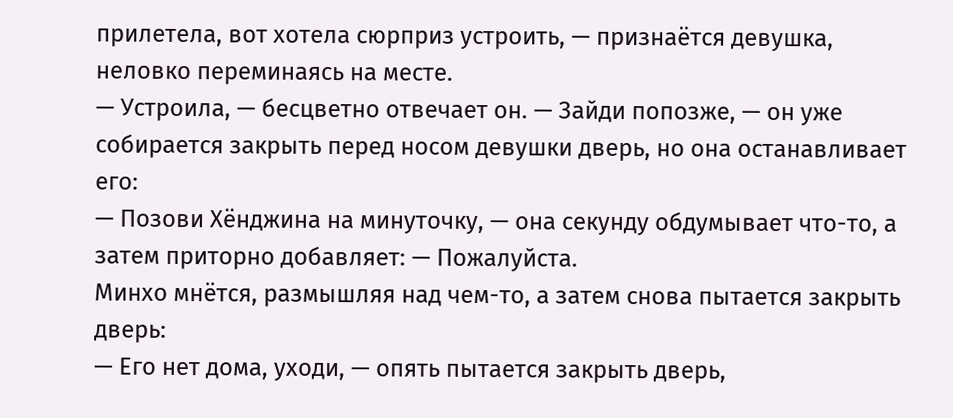прилетела, вот хотела сюрприз устроить, — признаётся девушка, неловко переминаясь на месте.
— Устроила, — бесцветно отвечает он. — Зайди попозже, — он уже собирается закрыть перед носом девушки дверь, но она останавливает его:
— Позови Хёнджина на минуточку, — она секунду обдумывает что-то, а затем приторно добавляет: — Пожалуйста.
Минхо мнётся, размышляя над чем-то, а затем снова пытается закрыть дверь:
— Его нет дома, уходи, — опять пытается закрыть дверь,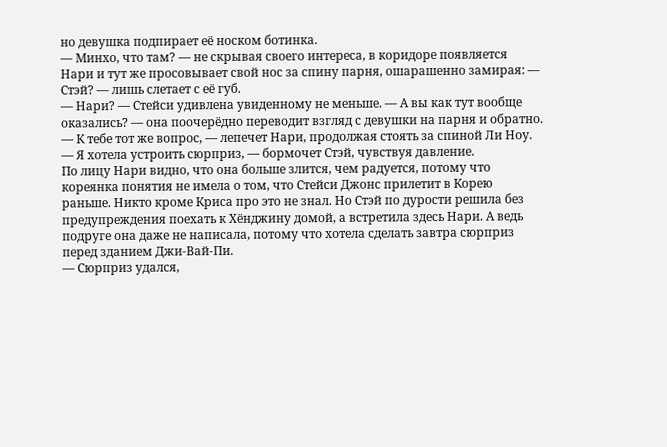но девушка подпирает её носком ботинка.
— Минхо, что там? — не скрывая своего интереса, в коридоре появляется Нари и тут же просовывает свой нос за спину парня, ошарашенно замирая: — Стэй? — лишь слетает с её губ.
— Нари? — Стейси удивлена увиденному не меньше. — А вы как тут вообще оказались? — она поочерёдно переводит взгляд с девушки на парня и обратно.
— К тебе тот же вопрос, — лепечет Нари, продолжая стоять за спиной Ли Ноу.
— Я хотела устроить сюрприз, — бормочет Стэй, чувствуя давление.
По лицу Нари видно, что она больше злится, чем радуется, потому что кореянка понятия не имела о том, что Стейси Джонс прилетит в Корею раньше. Никто кроме Криса про это не знал. Но Стэй по дурости решила без предупреждения поехать к Хёнджину домой, а встретила здесь Нари. А ведь подруге она даже не написала, потому что хотела сделать завтра сюрприз перед зданием Джи-Вай-Пи.
— Сюрприз удался,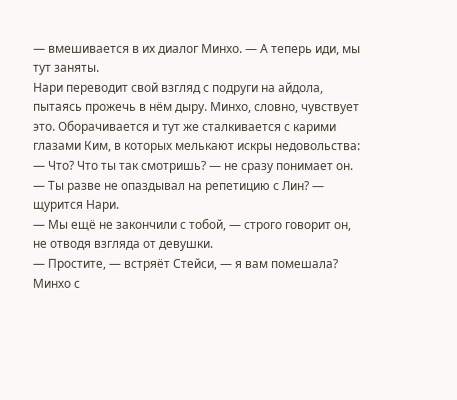— вмешивается в их диалог Минхо. — А теперь иди, мы тут заняты.
Нари переводит свой взгляд с подруги на айдола, пытаясь прожечь в нём дыру. Минхо, словно, чувствует это. Оборачивается и тут же сталкивается с карими глазами Ким, в которых мелькают искры недовольства:
— Что? Что ты так смотришь? — не сразу понимает он.
— Ты разве не опаздывал на репетицию с Лин? — щурится Нари.
— Мы ещё не закончили с тобой, — строго говорит он, не отводя взгляда от девушки.
— Простите, — встряёт Стейси, — я вам помешала?
Минхо с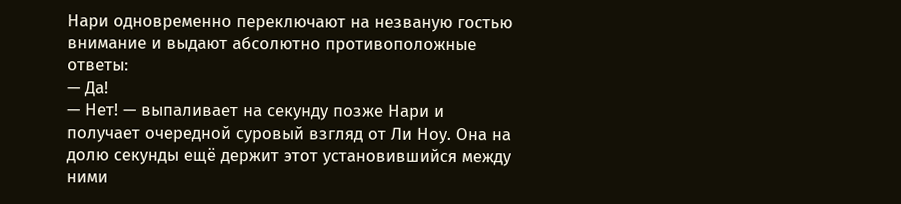Нари одновременно переключают на незваную гостью внимание и выдают абсолютно противоположные ответы:
— Да!
— Нет! — выпаливает на секунду позже Нари и получает очередной суровый взгляд от Ли Ноу. Она на долю секунды ещё держит этот установившийся между ними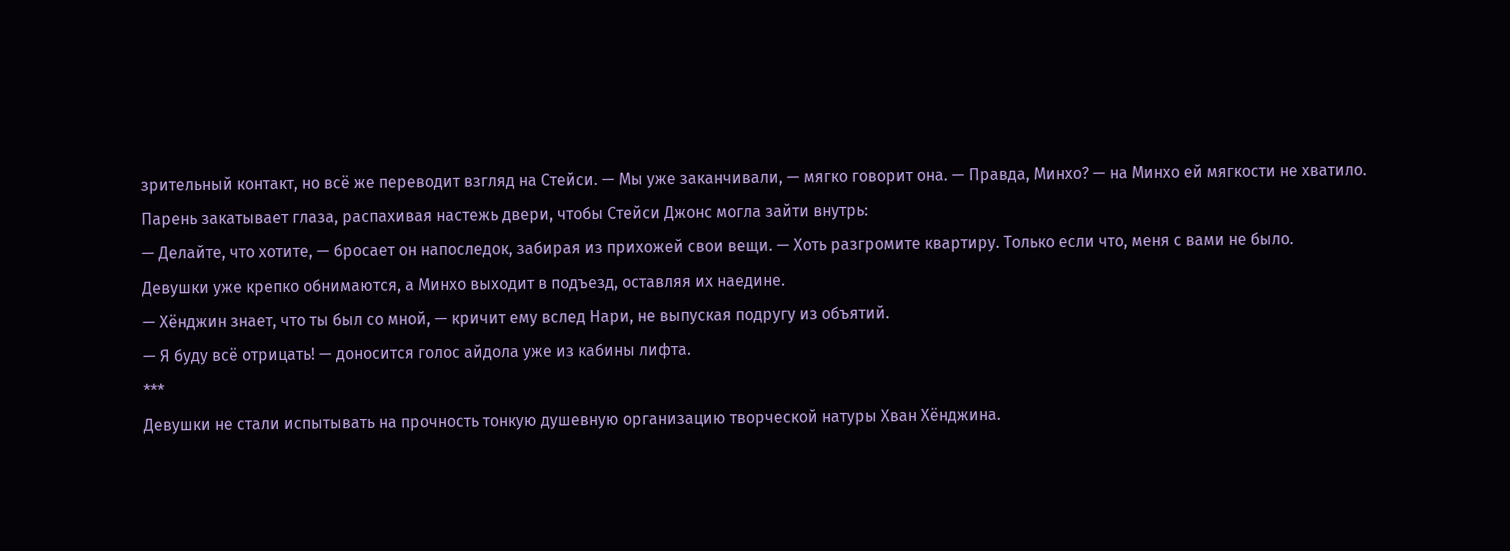зрительный контакт, но всё же переводит взгляд на Стейси. — Мы уже заканчивали, — мягко говорит она. — Правда, Минхо? — на Минхо ей мягкости не хватило.
Парень закатывает глаза, распахивая настежь двери, чтобы Стейси Джонс могла зайти внутрь:
— Делайте, что хотите, — бросает он напоследок, забирая из прихожей свои вещи. — Хоть разгромите квартиру. Только если что, меня с вами не было.
Девушки уже крепко обнимаются, а Минхо выходит в подъезд, оставляя их наедине.
— Хёнджин знает, что ты был со мной, — кричит ему вслед Нари, не выпуская подругу из объятий.
— Я буду всё отрицать! — доносится голос айдола уже из кабины лифта.
***
Девушки не стали испытывать на прочность тонкую душевную организацию творческой натуры Хван Хёнджина.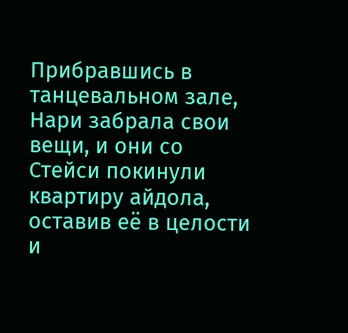Прибравшись в танцевальном зале, Нари забрала свои вещи, и они со Стейси покинули квартиру айдола, оставив её в целости и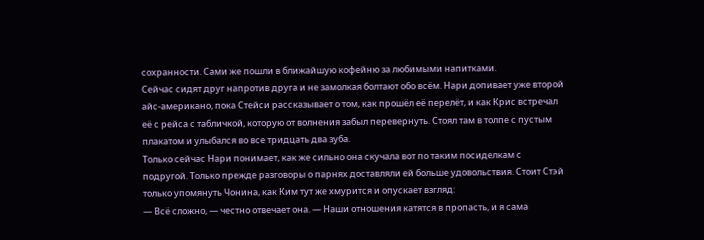сохранности. Сами же пошли в ближайшую кофейню за любимыми напитками.
Сейчас сидят друг напротив друга и не замолкая болтают обо всём. Нари допивает уже второй айс-американо, пока Стейси рассказывает о том, как прошёл её перелёт, и как Крис встречал её с рейса с табличкой, которую от волнения забыл перевернуть. Стоял там в толпе с пустым плакатом и улыбался во все тридцать два зуба.
Только сейчас Нари понимает, как же сильно она скучала вот по таким посиделкам с подругой. Только прежде разговоры о парнях доставляли ей больше удовольствия. Стоит Стэй только упомянуть Чонина, как Ким тут же хмурится и опускает взгляд:
— Всё сложно, — честно отвечает она. — Наши отношения катятся в пропасть, и я сама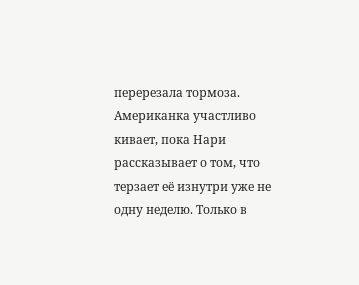перерезала тормоза.
Американка участливо кивает, пока Нари рассказывает о том, что терзает её изнутри уже не одну неделю. Только в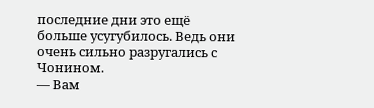последние дни это ещё больше усугубилось. Ведь они очень сильно разругались с Чонином.
— Вам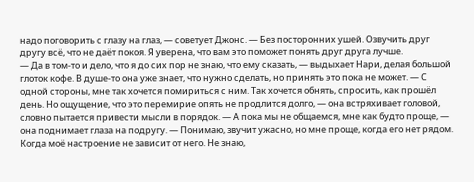надо поговорить с глазу на глаз, — советует Джонс. — Без посторонних ушей. Озвучить друг другу всё, что не даёт покоя. Я уверена, что вам это поможет понять друг друга лучше.
— Да в том-то и дело, что я до сих пор не знаю, что ему сказать, — выдыхает Нари, делая большой глоток кофе. В душе-то она уже знает, что нужно сделать, но принять это пока не может. — С одной стороны, мне так хочется помириться с ним. Так хочется обнять, спросить, как прошёл день. Но ощущение, что это перемирие опять не продлится долго, — она встряхивает головой, словно пытается привести мысли в порядок. — А пока мы не общаемся, мне как будто проще, — она поднимает глаза на подругу. — Понимаю, звучит ужасно, но мне проще, когда его нет рядом. Когда моё настроение не зависит от него. Не знаю,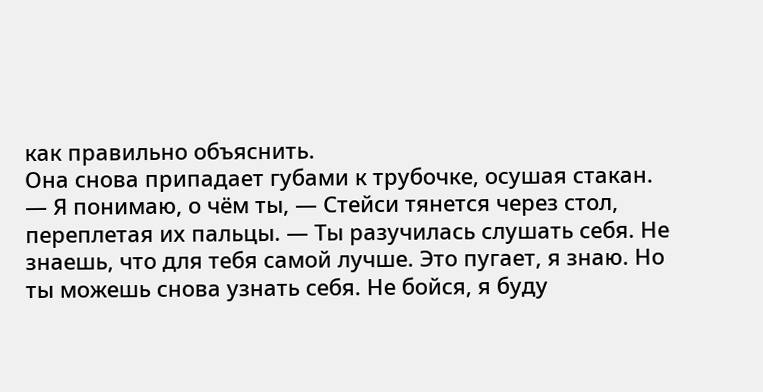как правильно объяснить.
Она снова припадает губами к трубочке, осушая стакан.
— Я понимаю, о чём ты, — Стейси тянется через стол, переплетая их пальцы. — Ты разучилась слушать себя. Не знаешь, что для тебя самой лучше. Это пугает, я знаю. Но ты можешь снова узнать себя. Не бойся, я буду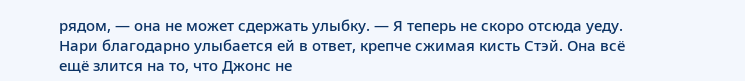рядом, — она не может сдержать улыбку. — Я теперь не скоро отсюда уеду.
Нари благодарно улыбается ей в ответ, крепче сжимая кисть Стэй. Она всё ещё злится на то, что Джонс не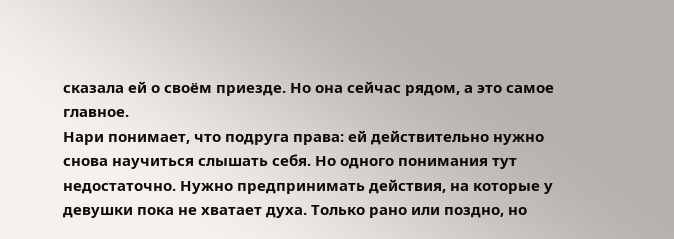сказала ей о своём приезде. Но она сейчас рядом, а это самое главное.
Нари понимает, что подруга права: ей действительно нужно снова научиться слышать себя. Но одного понимания тут недостаточно. Нужно предпринимать действия, на которые у девушки пока не хватает духа. Только рано или поздно, но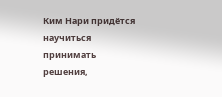Ким Нари придётся научиться принимать решения,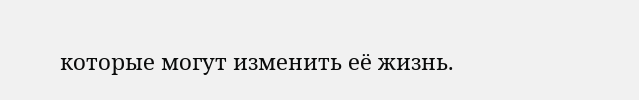которые могут изменить её жизнь.